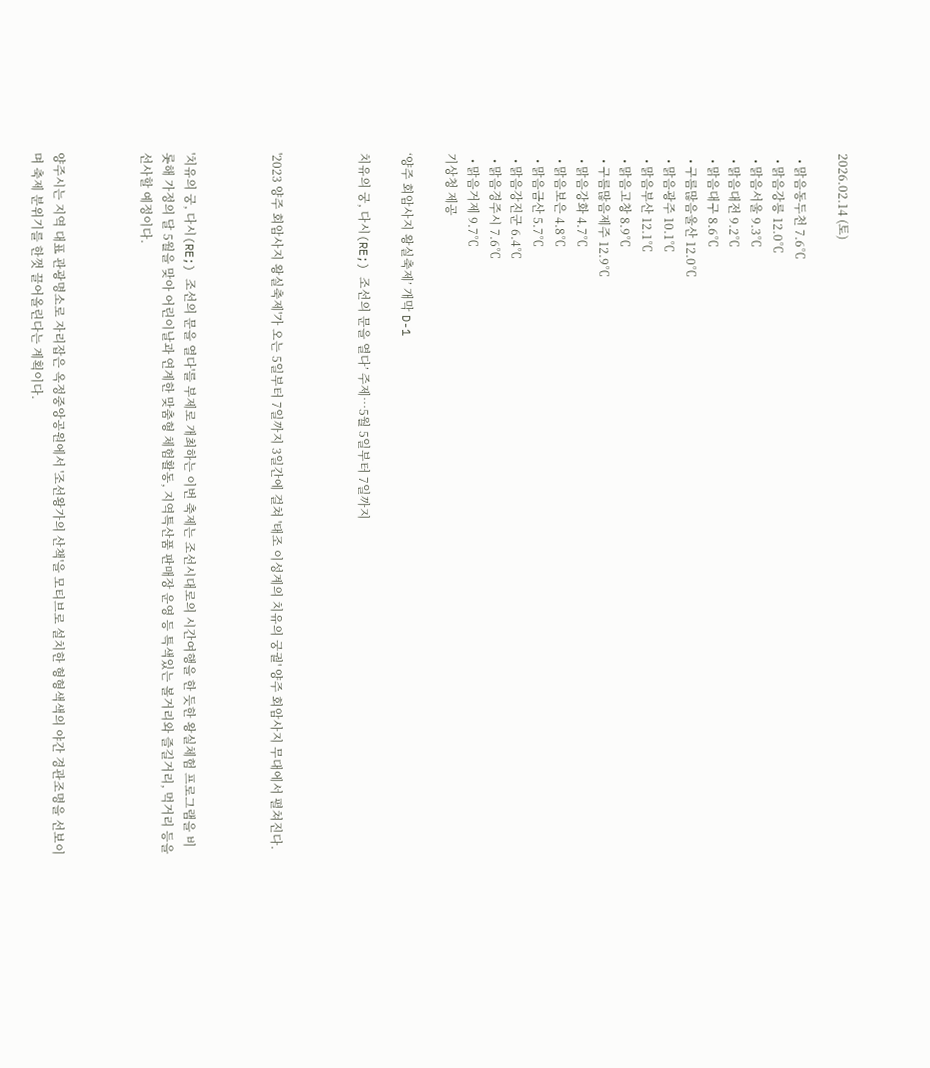2026.02.14 (토)

  • 맑음동두천 7.6℃
  • 맑음강릉 12.0℃
  • 맑음서울 9.3℃
  • 맑음대전 9.2℃
  • 맑음대구 8.6℃
  • 구름많음울산 12.0℃
  • 맑음광주 10.1℃
  • 맑음부산 12.1℃
  • 맑음고창 8.9℃
  • 구름많음제주 12.9℃
  • 맑음강화 4.7℃
  • 맑음보은 4.8℃
  • 맑음금산 5.7℃
  • 맑음강진군 6.4℃
  • 맑음경주시 7.6℃
  • 맑음거제 9.7℃
기상청 제공

‘양주 회암사지 왕실축제’ 개막 D-1

치유의 궁, 다시(RE;) 조선의 문을 열다’ 주제…5월 5일부터 7일까지



'2023 양주 회암사지 왕실축제'가 오는 5일부터 7일까지 3일간에 걸쳐 '태조 이성계의 치유의 궁궐' 양주 회암사지 무대에서 펼쳐진다.



'치유의 궁, 다시(RE;) 조선의 문을 열다'를 부제로 개최하는 이번 축제는 조선시대로의 시간여행을 한 듯한 왕실체험 프로그램을 비롯해 가정의 달 5월을 맞아 어린이날과 연계한 맞춤형 체험활동, 지역특산품 판매장 운영 등 특색있는 볼거리와 즐길거리, 먹거리 등을 선사할 예정이다.



양주시는 지역 대표 관광명소로 자리잡은 옥정중앙공원에서 '조선왕가의 산책'을 모티브로 설치한 형형색색의 야간 경관조명을 선보이며 축제 분위기를 한껏 끌어올린다는 계획이다.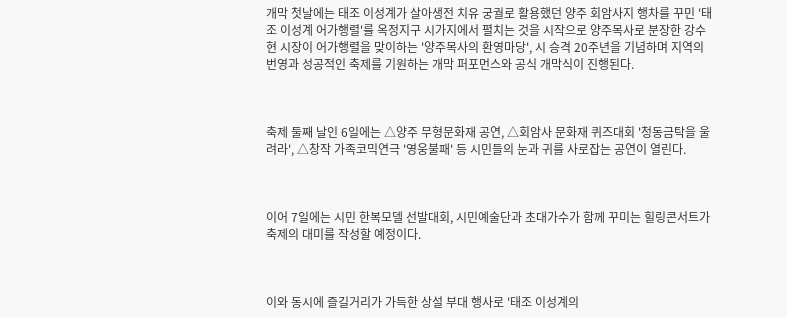개막 첫날에는 태조 이성계가 살아생전 치유 궁궐로 활용했던 양주 회암사지 행차를 꾸민 '태조 이성계 어가행렬'를 옥정지구 시가지에서 펼치는 것을 시작으로 양주목사로 분장한 강수현 시장이 어가행렬을 맞이하는 '양주목사의 환영마당', 시 승격 20주년을 기념하며 지역의 번영과 성공적인 축제를 기원하는 개막 퍼포먼스와 공식 개막식이 진행된다.



축제 둘째 날인 6일에는 △양주 무형문화재 공연, △회암사 문화재 퀴즈대회 '청동금탁을 울려라', △창작 가족코믹연극 '영웅불패' 등 시민들의 눈과 귀를 사로잡는 공연이 열린다.



이어 7일에는 시민 한복모델 선발대회, 시민예술단과 초대가수가 함께 꾸미는 힐링콘서트가 축제의 대미를 작성할 예정이다.



이와 동시에 즐길거리가 가득한 상설 부대 행사로 '태조 이성계의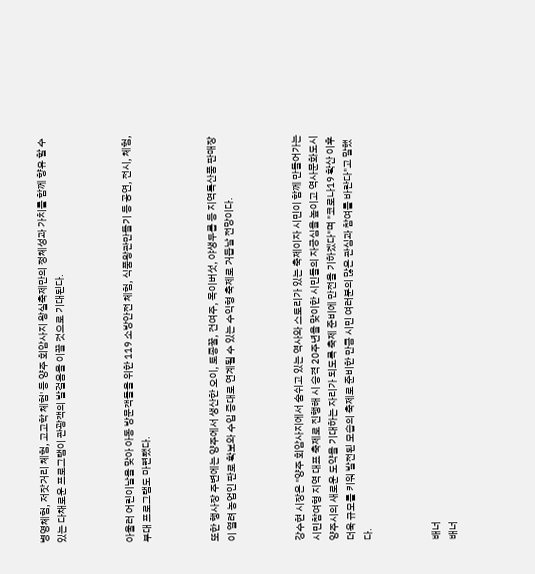병영체험, 저잣거리 체험, 고고학 체험' 등 양주 회암사지 왕실축제만의 정체성과 가치를 함께 향유 할 수 있는 다채로운 프로그램이 관광객의 발걸음을 이끌 것으로 기대된다.



아울러 어린이날을 맞아 아동 방문객들을 위한 119 소방안전 체험, 식품왕관만들기 등 공연, 전시, 체험, 부대 프로그램도 마련됐다.



또한 행사장 주변에는 양주에서 생산한 오이, 토종꿀, 건여주, 목이버섯, 야생두릅 등 지역특산품 판매장이 열려 농업인 판로 확보와 수입 증대로 연계될 수 있는 수익형 축제로 거듭날 전망이다.



강수현 시장은 "양주 회암사지에서 숨쉬고 있는 역사와 스토리가 있는 축제이자 시민이 함께 만들어가는 시민참여형 지역 대표 축제로 진행해 시 승격 20주년을 맞이한 시민들의 자긍심을 높이고 역사문화도시 양주시의 새로운 도약을 기대하는 자리가 되도록 축제 준비에 만전을 기하겠다"며 "코로나19 확산 이후 더욱 규모를 키워 발전된 모습의 축제로 준비한 만큼 시민 여러분의 많은 관심과 참여를 바란다"고 말했다.



배너
배너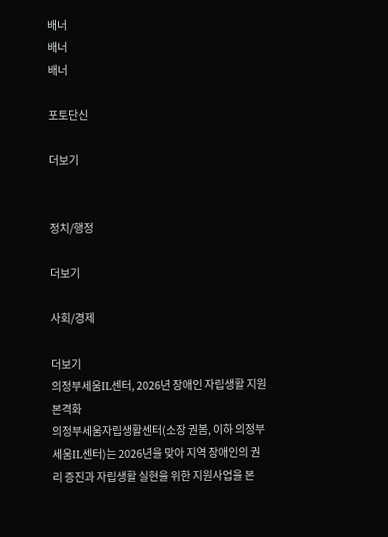배너
배너
배너

포토단신

더보기


정치/행정

더보기

사회/경제

더보기
의정부세움IL센터, 2026년 장애인 자립생활 지원 본격화
의정부세움자립생활센터(소장 권봄, 이하 의정부세움IL센터)는 2026년을 맞아 지역 장애인의 권리 증진과 자립생활 실현을 위한 지원사업을 본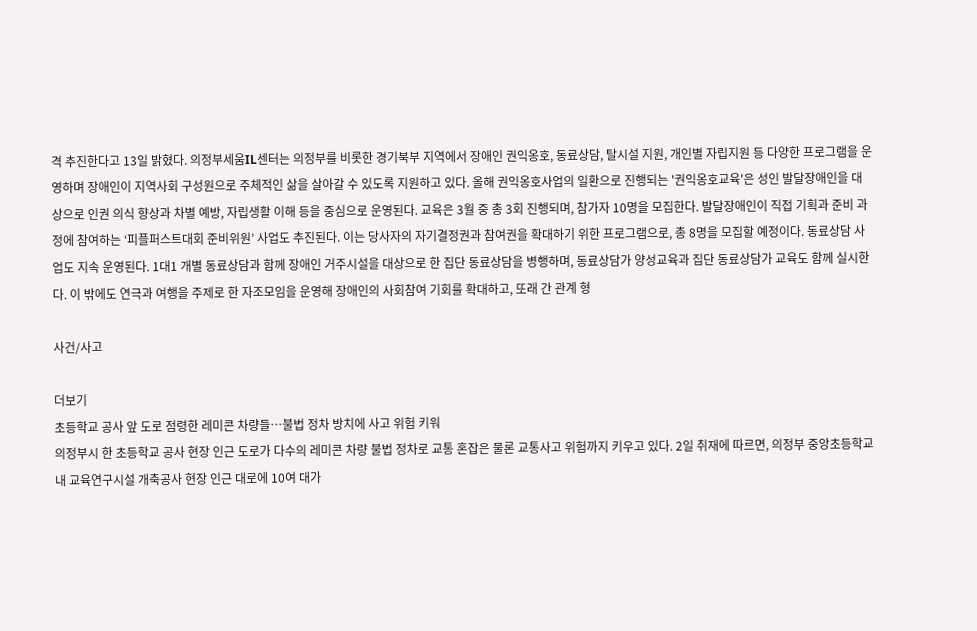격 추진한다고 13일 밝혔다. 의정부세움IL센터는 의정부를 비롯한 경기북부 지역에서 장애인 권익옹호, 동료상담, 탈시설 지원, 개인별 자립지원 등 다양한 프로그램을 운영하며 장애인이 지역사회 구성원으로 주체적인 삶을 살아갈 수 있도록 지원하고 있다. 올해 권익옹호사업의 일환으로 진행되는 '권익옹호교육'은 성인 발달장애인을 대상으로 인권 의식 향상과 차별 예방, 자립생활 이해 등을 중심으로 운영된다. 교육은 3월 중 총 3회 진행되며, 참가자 10명을 모집한다. 발달장애인이 직접 기획과 준비 과정에 참여하는 ‘피플퍼스트대회 준비위원’ 사업도 추진된다. 이는 당사자의 자기결정권과 참여권을 확대하기 위한 프로그램으로, 총 8명을 모집할 예정이다. 동료상담 사업도 지속 운영된다. 1대1 개별 동료상담과 함께 장애인 거주시설을 대상으로 한 집단 동료상담을 병행하며, 동료상담가 양성교육과 집단 동료상담가 교육도 함께 실시한다. 이 밖에도 연극과 여행을 주제로 한 자조모임을 운영해 장애인의 사회참여 기회를 확대하고, 또래 간 관계 형

사건/사고

더보기
초등학교 공사 앞 도로 점령한 레미콘 차량들…불법 정차 방치에 사고 위험 키워
의정부시 한 초등학교 공사 현장 인근 도로가 다수의 레미콘 차량 불법 정차로 교통 혼잡은 물론 교통사고 위험까지 키우고 있다. 2일 취재에 따르면, 의정부 중앙초등학교 내 교육연구시설 개축공사 현장 인근 대로에 10여 대가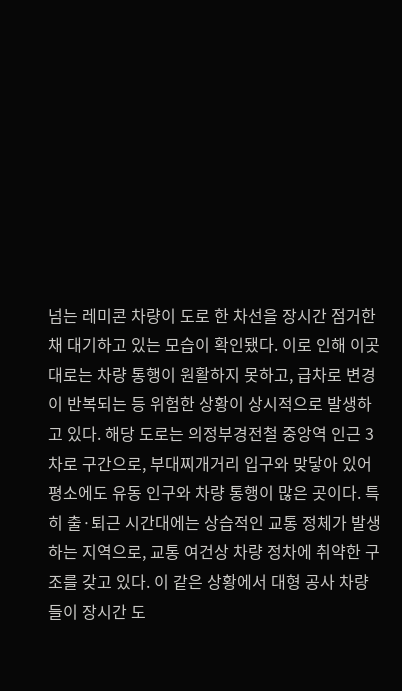넘는 레미콘 차량이 도로 한 차선을 장시간 점거한 채 대기하고 있는 모습이 확인됐다. 이로 인해 이곳 대로는 차량 통행이 원활하지 못하고, 급차로 변경이 반복되는 등 위험한 상황이 상시적으로 발생하고 있다. 해당 도로는 의정부경전철 중앙역 인근 3차로 구간으로, 부대찌개거리 입구와 맞닿아 있어 평소에도 유동 인구와 차량 통행이 많은 곳이다. 특히 출·퇴근 시간대에는 상습적인 교통 정체가 발생하는 지역으로, 교통 여건상 차량 정차에 취약한 구조를 갖고 있다. 이 같은 상황에서 대형 공사 차량들이 장시간 도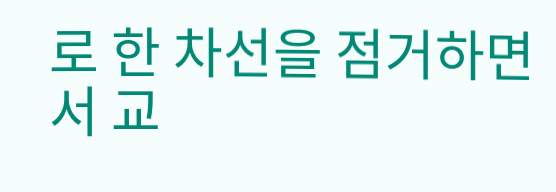로 한 차선을 점거하면서 교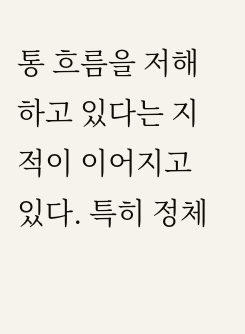통 흐름을 저해하고 있다는 지적이 이어지고 있다. 특히 정체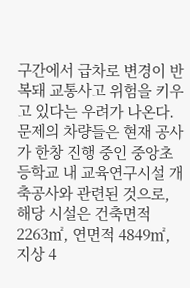구간에서 급차로 변경이 반복돼 교통사고 위험을 키우고 있다는 우려가 나온다. 문제의 차량들은 현재 공사가 한창 진행 중인 중앙초등학교 내 교육연구시설 개축공사와 관련된 것으로, 해당 시설은 건축면적 2263㎡, 연면적 4849㎡, 지상 4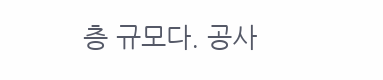층 규모다. 공사